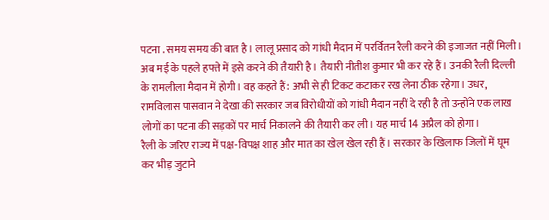पटना . समय समय की बात है। लालू प्रसाद को गांधी मैदान में परर्वितन रैली करने की इजाजत नहीं मिली। अब मई के पहले हफ्ते में इसे करने की तैयारी है। तैयारी नीतीश कुमार भी कर रहे हैं। उनकी रैली दिल्ली के रामलीला मैदान में होगी। वह कहते हैं: अभी से ही टिकट कटाकर रख लेना ठीक रहेगा। उधर, रामविलास पासवान ने देखा की सरकार जब विरोधीयों को गांधी मैदान नहीं दे रही है तो उन्होंने एक लाख लोगों का पटना की सड़कों पर मार्च निकालने की तैयारी कर ली। यह मार्च 14 अप्रैल को होगा।
रैली के जरिए राज्य में पक्ष-विपक्ष शाह और मात का खेल खेल रही हैं। सरकार के खिलाफ जिलों में घूम कर भीड़ जुटाने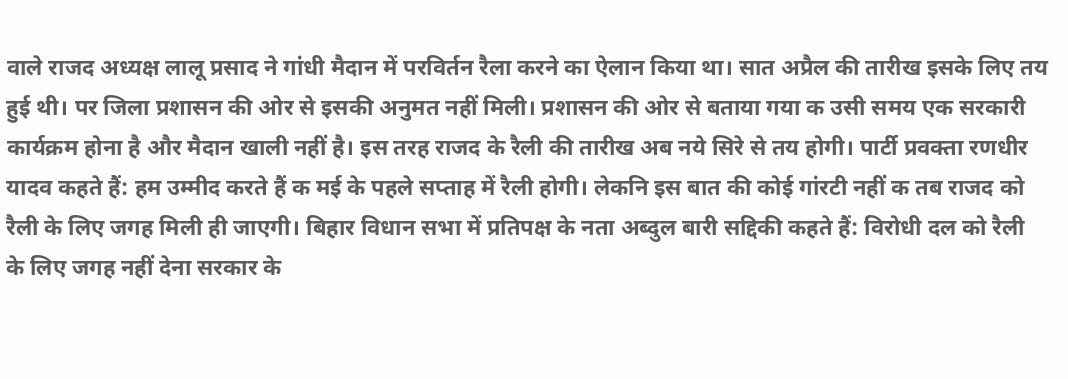वाले राजद अध्यक्ष लालू प्रसाद ने गांधी मैदान में परविर्तन रैला करने का ऐलान किया था। सात अप्रैल की तारीख इसके लिए तय हुई थी। पर जिला प्रशासन की ओर से इसकी अनुमत नहीं मिली। प्रशासन की ओर से बताया गया क उसी समय एक सरकारी कार्यक्रम होना है और मैदान खाली नहीं है। इस तरह राजद के रैली की तारीख अब नये सिरे से तय होगी। पार्टी प्रवक्ता रणधीर यादव कहते हैं: हम उम्मीद करते हैं क मई के पहले सप्ताह में रैली होगी। लेकनि इस बात की कोई गांरटी नहीं क तब राजद को रैली के लिए जगह मिली ही जाएगी। बिहार विधान सभा में प्रतिपक्ष के नता अब्दुल बारी सद्दिकी कहते हैं: विरोधी दल को रैली के लिए जगह नहीं देना सरकार के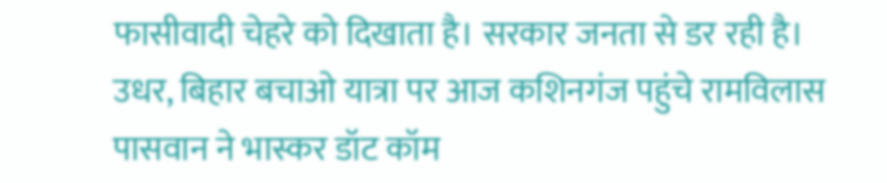फासीवादी चेहरे को दिखाता है। सरकार जनता से डर रही है।
उधर, बिहार बचाओ यात्रा पर आज कशिनगंज पहुंचे रामविलास पासवान ने भास्कर डॉट कॉम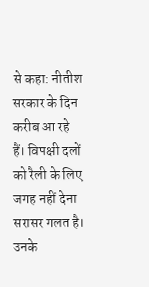से कहा: नीतीश सरकार के दिन करीब आ रहे हैं। विपक्षी दलों को रैली के लिए जगह नहीं देना सरासर गलत है। उनके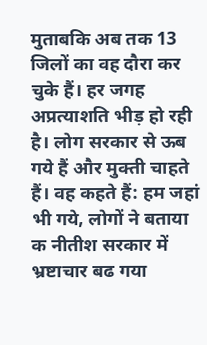मुताबकि अब तक 13 जिलों का वह दौरा कर चुके हैं। हर जगह अप्रत्याशति भीड़ हो रही है। लोग सरकार से ऊब गये हैं और मुक्ती चाहते हैं। वह कहते हैं: हम जहां भी गये, लोगों ने बताया क नीतीश सरकार में भ्रष्टाचार बढ गया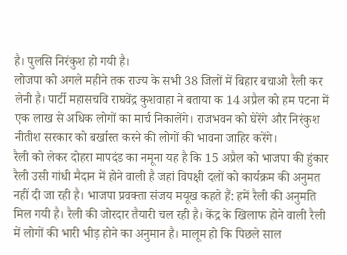है। पुलसि निरंकुश हो गयी है।
लोजपा को अगले महीने तक राज्य के सभी 38 जिलों में बिहार बचाओ रैली कर लेनी है। पार्टी महासचवि राघवेंद्र कुशवाहा ने बताया क 14 अप्रैल को हम पटना में एक लाख से अधिक लोगों का मार्च निकालेंगे। राजभवन को घेरेंगे और निरंकुश नीतीश सरकार को बर्खास्त करने की लोगों की भावना जाहिर करेंगे।
रैली को लेकर दोहरा मापदंड का नमूना यह है कि 15 अप्रैल को भाजपा की हुंकार रैली उसी गांधी मैदान में होने वाली है जहां विपक्षी दलों को कार्यक्रम की अनुमत नहीं दी जा रही है। भाजपा प्रवक्ता संजय मयूख कहते हैं: हमें रैली की अनुमति मिल गयी है। रैली की जोरदार तैयारी चल रही है। केंद्र के खिलाफ होने वाली रैली में लोगों की भारी भीड़ होने का अनुमान है। मालूम हो कि पिछले साल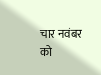चार नवंबर को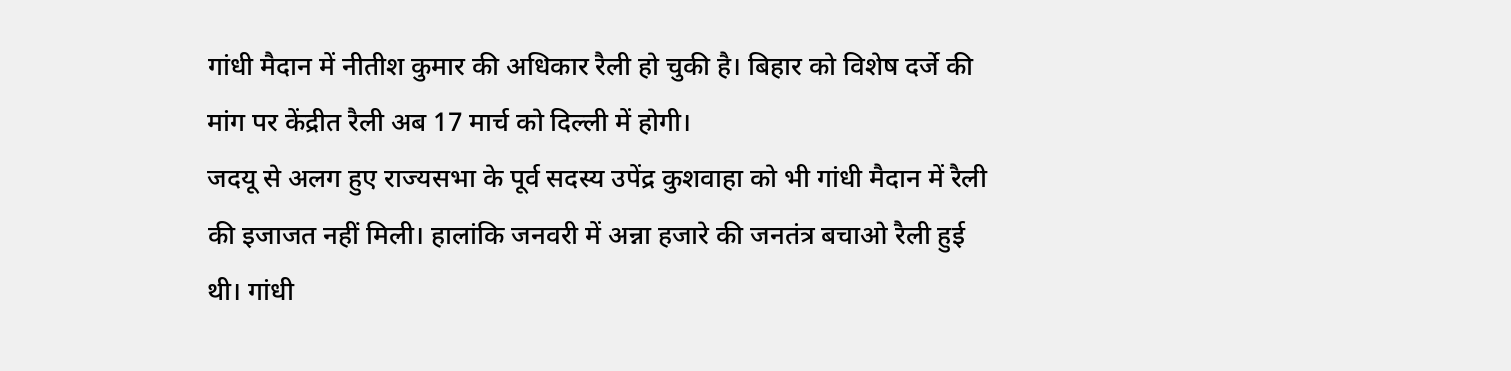गांधी मैदान में नीतीश कुमार की अधिकार रैली हो चुकी है। बिहार को विशेष दर्जे की मांग पर केंद्रीत रैली अब 17 मार्च को दिल्ली में होगी।
जदयू से अलग हुए राज्यसभा के पूर्व सदस्य उपेंद्र कुशवाहा को भी गांधी मैदान में रैली की इजाजत नहीं मिली। हालांकि जनवरी में अन्ना हजारे की जनतंत्र बचाओ रैली हुई थी। गांधी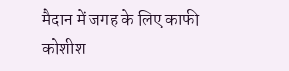मैदान में जगह के लिए काफी कोशीश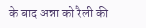के बाद अन्ना को रैली की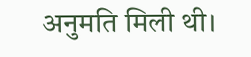अनुमति मिली थी।